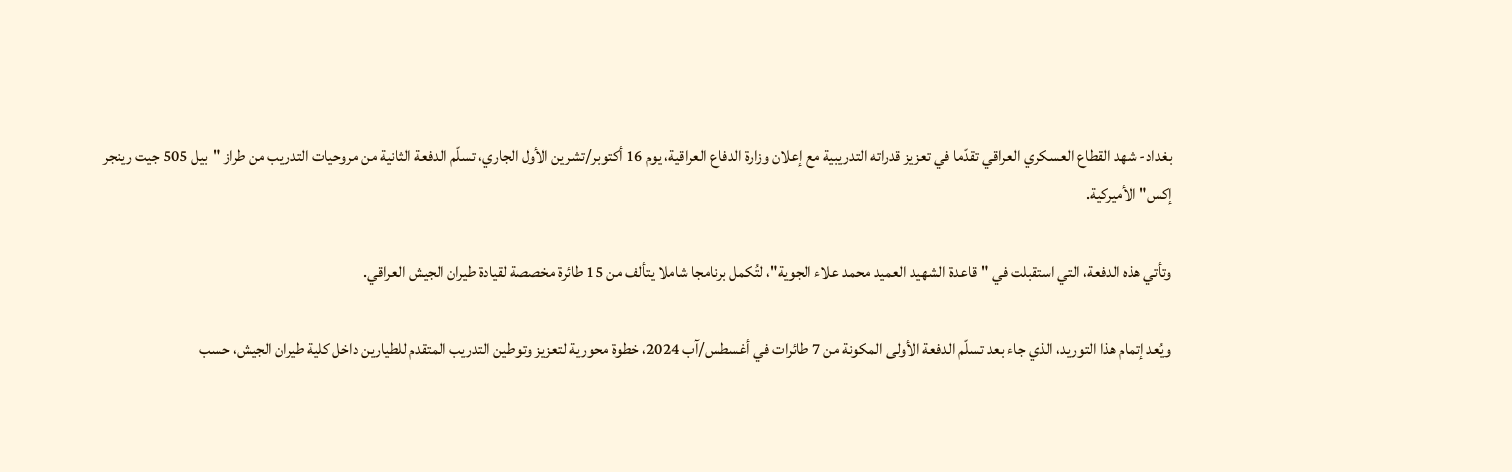بغداد- شهد القطاع العسكري العراقي تقدّما في تعزيز قدراته التدريبية مع إعلان وزارة الدفاع العراقية، يوم 16 أكتوبر/تشرين الأول الجاري، تسلّم الدفعة الثانية من مروحيات التدريب من طراز "بيل 505 جيت رينجر إكس" الأميركية.

وتأتي هذه الدفعة، التي استقبلت في "قاعدة الشهيد العميد محمد علاء الجوية"، لتُكمل برنامجا شاملا يتألف من 15 طائرة مخصصة لقيادة طيران الجيش العراقي.

ويُعد إتمام هذا التوريد، الذي جاء بعد تسلّم الدفعة الأولى المكونة من 7 طائرات في أغسطس/آب 2024، خطوة محورية لتعزيز وتوطين التدريب المتقدم للطيارين داخل كلية طيران الجيش، حسب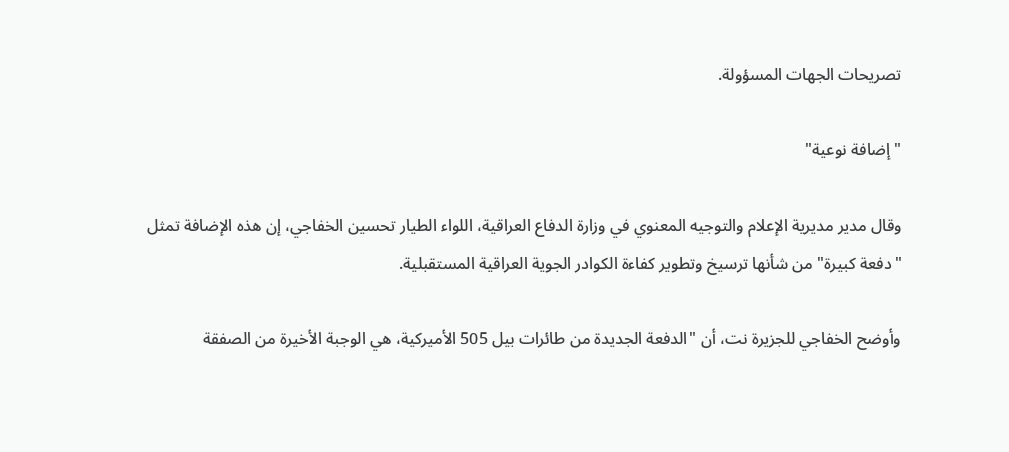تصريحات الجهات المسؤولة.

"إضافة نوعية"

وقال مدير مديرية الإعلام والتوجيه المعنوي في وزارة الدفاع العراقية، اللواء الطيار تحسين الخفاجي، إن هذه الإضافة تمثل "دفعة كبيرة" من شأنها ترسيخ وتطوير كفاءة الكوادر الجوية العراقية المستقبلية.

وأوضح الخفاجي للجزيرة نت، أن "الدفعة الجديدة من طائرات بيل 505 الأميركية، هي الوجبة الأخيرة من الصفقة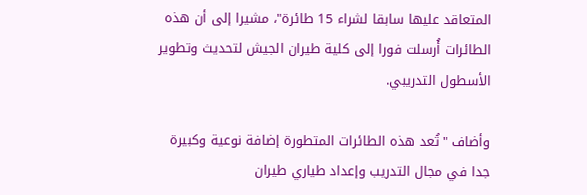المتعاقد عليها سابقا لشراء 15 طائرة"، مشيرا إلى أن هذه الطائرات أُرسلت فورا إلى كلية طيران الجيش لتحديث وتطوير الأسطول التدريبي.

وأضاف "تُعد هذه الطائرات المتطورة إضافة نوعية وكبيرة جدا في مجال التدريب وإعداد طياري طيران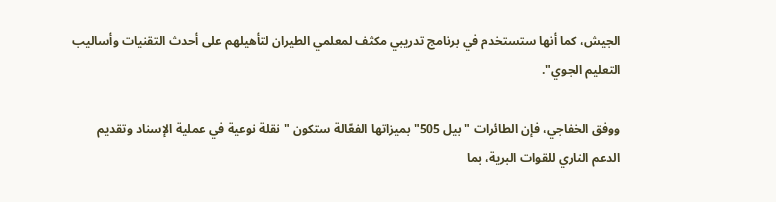الجيش، كما أنها ستستخدم في برنامج تدريبي مكثف لمعلمي الطيران لتأهيلهم على أحدث التقنيات وأساليب التعليم الجوي".

ووفق الخفاجي، فإن الطائرات "بيل 505" بميزاتها الفعّالة ستكون "نقلة نوعية في عملية الإسناد وتقديم الدعم الناري للقوات البرية، بما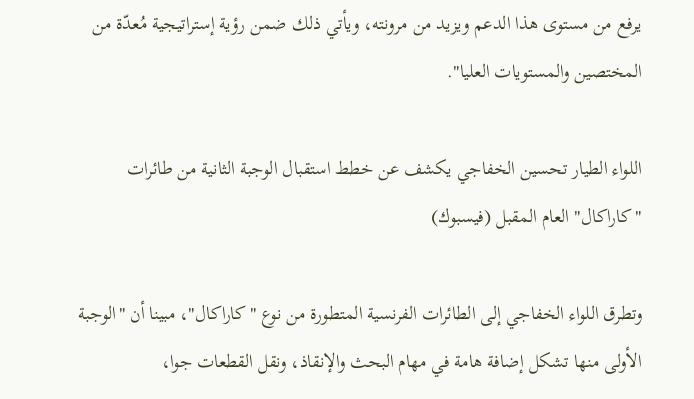يرفع من مستوى هذا الدعم ويزيد من مرونته، ويأتي ذلك ضمن رؤية إستراتيجية مُعدّة من المختصين والمستويات العليا".

اللواء الطيار تحسين الخفاجي يكشف عن خطط استقبال الوجبة الثانية من طائرات "كاراكال" العام المقبل (فيسبوك)

وتطرق اللواء الخفاجي إلى الطائرات الفرنسية المتطورة من نوع "كاراكال"، مبينا أن "الوجبة الأولى منها تشكل إضافة هامة في مهام البحث والإنقاذ، ونقل القطعات جوا،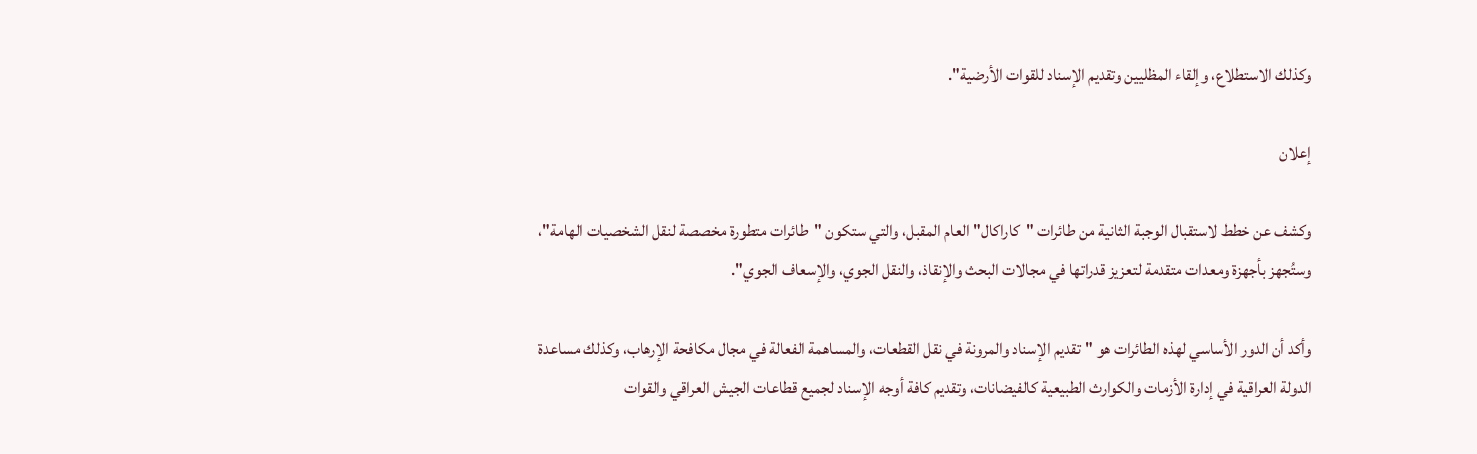وكذلك الاستطلاع، وإلقاء المظليين وتقديم الإسناد للقوات الأرضية".

إعلان

وكشف عن خطط لاستقبال الوجبة الثانية من طائرات "كاراكال" العام المقبل، والتي ستكون "طائرات متطورة مخصصة لنقل الشخصيات الهامة"، وستُجهز بأجهزة ومعدات متقدمة لتعزيز قدراتها في مجالات البحث والإنقاذ، والنقل الجوي، والإسعاف الجوي".

وأكد أن الدور الأساسي لهذه الطائرات هو "تقديم الإسناد والمرونة في نقل القطعات، والمساهمة الفعالة في مجال مكافحة الإرهاب، وكذلك مساعدة الدولة العراقية في إدارة الأزمات والكوارث الطبيعية كالفيضانات، وتقديم كافة أوجه الإسناد لجميع قطاعات الجيش العراقي والقوات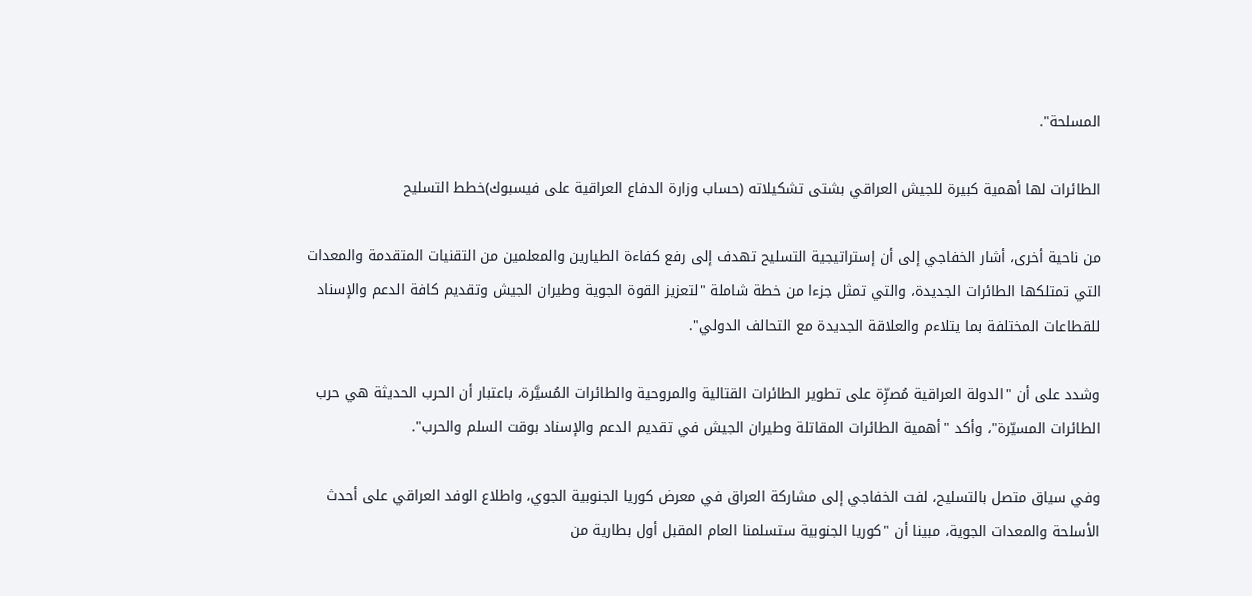المسلحة".

الطائرات لها أهمية كبيرة للجيش العراقي بشتى تشكيلاته (حساب وزارة الدفاع العراقية على فيسبوك)خطط التسليح

من ناحية أخرى، أشار الخفاجي إلى أن إستراتيجية التسليح تهدف إلى رفع كفاءة الطيارين والمعلمين من التقنيات المتقدمة والمعدات التي تمتلكها الطائرات الجديدة، والتي تمثل جزءا من خطة شاملة "لتعزيز القوة الجوية وطيران الجيش وتقديم كافة الدعم والإسناد للقطاعات المختلفة بما يتلاءم والعلاقة الجديدة مع التحالف الدولي".

وشدد على أن "الدولة العراقية مُصرِّة على تطوير الطائرات القتالية والمروحية والطائرات المُسيَّرة، باعتبار أن الحرب الحديثة هي حرب الطائرات المسيّرة"، وأكد "أهمية الطائرات المقاتلة وطيران الجيش في تقديم الدعم والإسناد بوقت السلم والحرب".

وفي سياق متصل بالتسليح، لفت الخفاجي إلى مشاركة العراق في معرض كوريا الجنوبية الجوي، واطلاع الوفد العراقي على أحدث الأسلحة والمعدات الجوية، مبينا أن "كوريا الجنوبية ستسلمنا العام المقبل أول بطارية من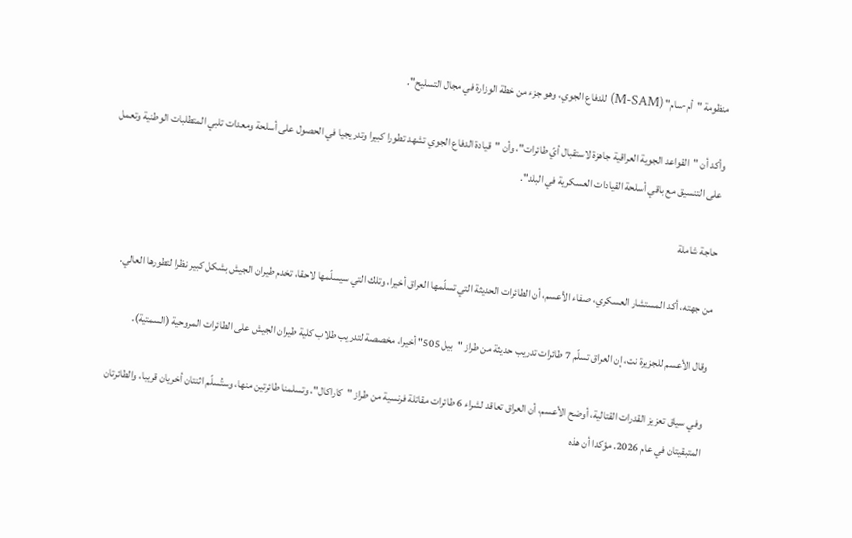منظومة "أم-سام" (M-SAM) للدفاع الجوي، وهو جزء من خطة الوزارة في مجال التسليح".

وأكد أن "القواعد الجوية العراقية جاهزة لاستقبال أيّ طائرات"، وأن "قيادة الدفاع الجوي تشهد تطورا كبيرا وتدريجيا في الحصول على أسلحة ومعدات تلبي المتطلبات الوطنية وتعمل على التنسيق مع باقي أسلحة القيادات العسكرية في البلد".

حاجة شاملة

من جهته، أكد المستشار العسكري، صفاء الأعسم، أن الطائرات الحديثة التي تسلّمها العراق أخيرا، وتلك التي سيسلّمها لاحقا، تخدم طيران الجيش بشكل كبير نظرا لتطورها العالي.

وقال الأعسم للجزيرة نت، إن العراق تسلّم 7 طائرات تدريب حديثة من طراز "بيل 505" أخيرا، مخصصة لتدريب طلاب كلية طيران الجيش على الطائرات المروحية (السمتية).

وفي سياق تعزيز القدرات القتالية، أوضح الأعسم، أن العراق تعاقد لشراء 6 طائرات مقاتلة فرنسية من طراز "كاراكال"، وتسلمنا طائرتين منها، وستُسلّم اثنتان أخريان قريبا، والطائرتان المتبقيتان في عام 2026. مؤكدا أن هذه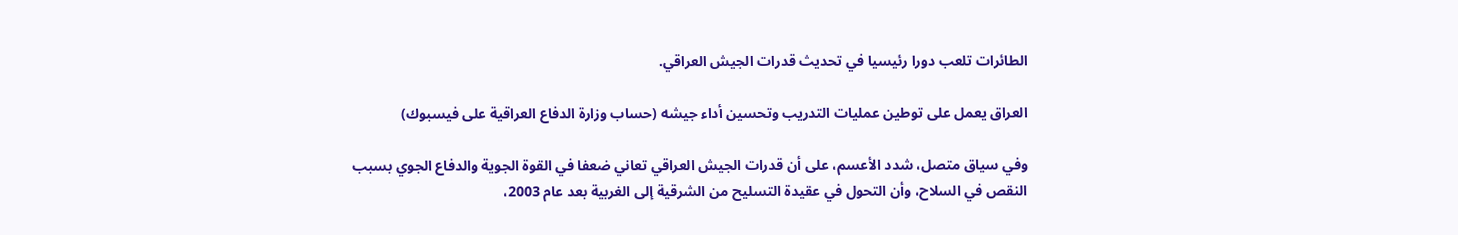الطائرات تلعب دورا رئيسيا في تحديث قدرات الجيش العراقي.

العراق يعمل على توطين عمليات التدريب وتحسين أداء جيشه (حساب وزارة الدفاع العراقية على فيسبوك)

وفي سياق متصل، شدد الأعسم، على أن قدرات الجيش العراقي تعاني ضعفا في القوة الجوية والدفاع الجوي بسبب النقص في السلاح، وأن التحول في عقيدة التسليح من الشرقية إلى الغربية بعد عام 2003،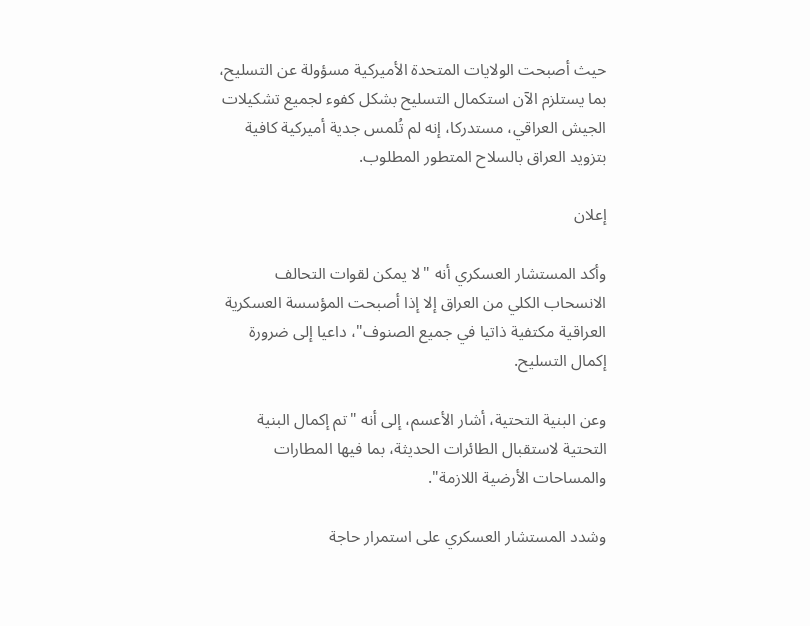حيث أصبحت الولايات المتحدة الأميركية مسؤولة عن التسليح، بما يستلزم الآن استكمال التسليح بشكل كفوء لجميع تشكيلات الجيش العراقي، مستدركا، إنه لم تُلمس جدية أميركية كافية بتزويد العراق بالسلاح المتطور المطلوب.

إعلان

وأكد المستشار العسكري أنه "لا يمكن لقوات التحالف الانسحاب الكلي من العراق إلا إذا أصبحت المؤسسة العسكرية العراقية مكتفية ذاتيا في جميع الصنوف"، داعيا إلى ضرورة إكمال التسليح.

وعن البنية التحتية، أشار الأعسم، إلى أنه "تم إكمال البنية التحتية لاستقبال الطائرات الحديثة، بما فيها المطارات والمساحات الأرضية اللازمة".

وشدد المستشار العسكري على استمرار حاجة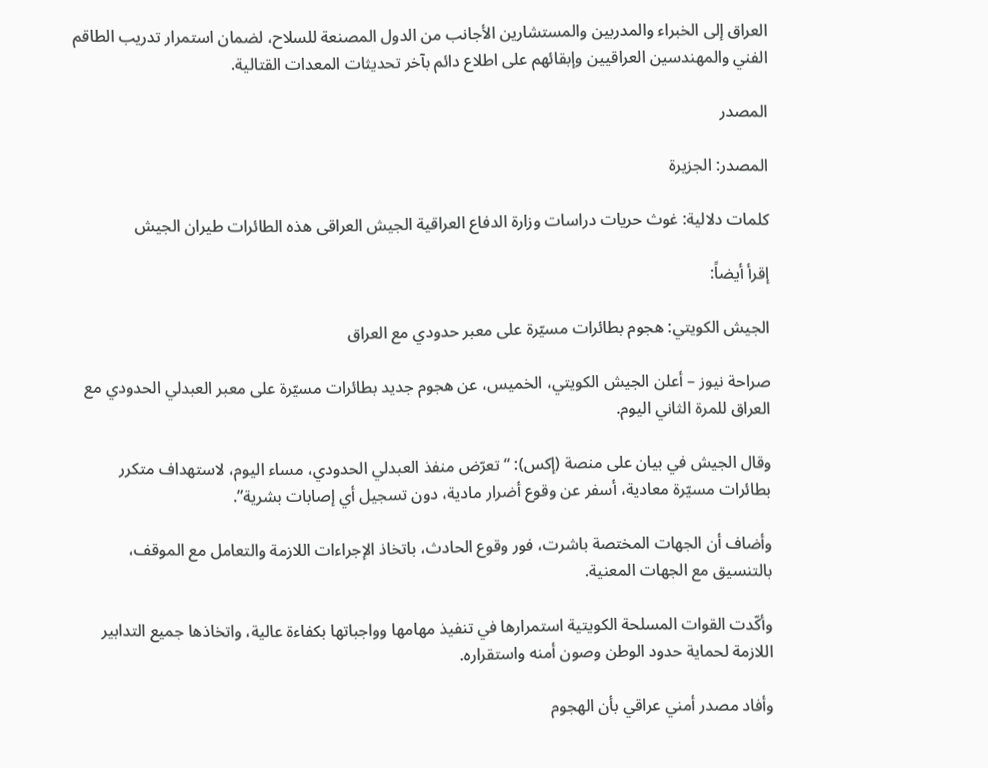العراق إلى الخبراء والمدربين والمستشارين الأجانب من الدول المصنعة للسلاح، لضمان استمرار تدريب الطاقم الفني والمهندسين العراقيين وإبقائهم على اطلاع دائم بآخر تحديثات المعدات القتالية.

المصدر

المصدر: الجزيرة

كلمات دلالية: غوث حريات دراسات وزارة الدفاع العراقیة الجیش العراقی هذه الطائرات طیران الجیش

إقرأ أيضاً:

الجيش الكويتي: هجوم بطائرات مسيّرة على معبر حدودي مع العراق

صراحة نيوز – أعلن الجيش الكويتي، الخميس، عن هجوم جديد بطائرات مسيّرة على معبر العبدلي الحدودي مع العراق للمرة الثاني اليوم.

وقال الجيش في بيان على منصة (إكس): “تعرّض منفذ العبدلي الحدودي، مساء اليوم، لاستهداف متكرر بطائرات مسيّرة معادية، أسفر عن وقوع أضرار مادية، دون تسجيل أي إصابات بشرية”.

وأضاف أن الجهات المختصة باشرت، فور وقوع الحادث، باتخاذ الإجراءات اللازمة والتعامل مع الموقف، بالتنسيق مع الجهات المعنية.

وأكّدت القوات المسلحة الكويتية استمرارها في تنفيذ مهامها وواجباتها بكفاءة عالية، واتخاذها جميع التدابير اللازمة لحماية حدود الوطن وصون أمنه واستقراره.

وأفاد مصدر أمني عراقي بأن الهجوم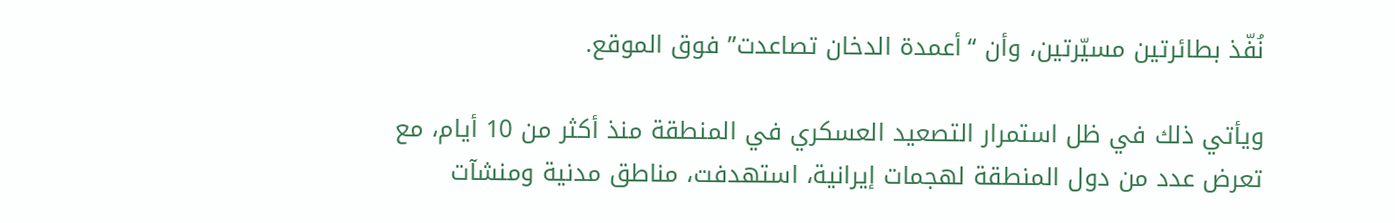نُفّذ بطائرتين مسيّرتين، وأن “أعمدة الدخان تصاعدت” فوق الموقع.

ويأتي ذلك في ظل استمرار التصعيد العسكري في المنطقة منذ أكثر من 10 أيام، مع تعرض عدد من دول المنطقة لهجمات إيرانية، استهدفت، مناطق مدنية ومنشآت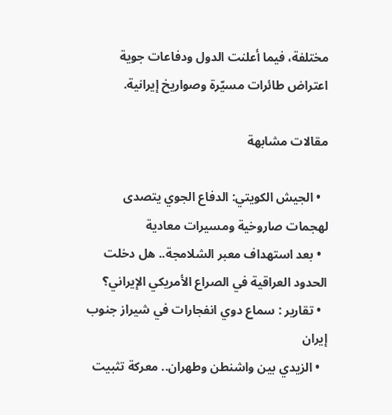مختلفة، فيما أعلنت الدول ودفاعات جوية اعتراض طائرات مسيّرة وصواريخ إيرانية.

مقالات مشابهة

  • الجيش الكويتي: الدفاع الجوي يتصدى لهجمات صاروخية ومسيرات معادية
  • بعد استهداف معبر الشلامجة.. هل دخلت الحدود العراقية في الصراع الأمريكي الإيراني؟
  • تقارير : سماع دوي انفجارات في شيراز جنوب إيران
  • الزيدي بين واشنطن وطهران.. معركة تثبيت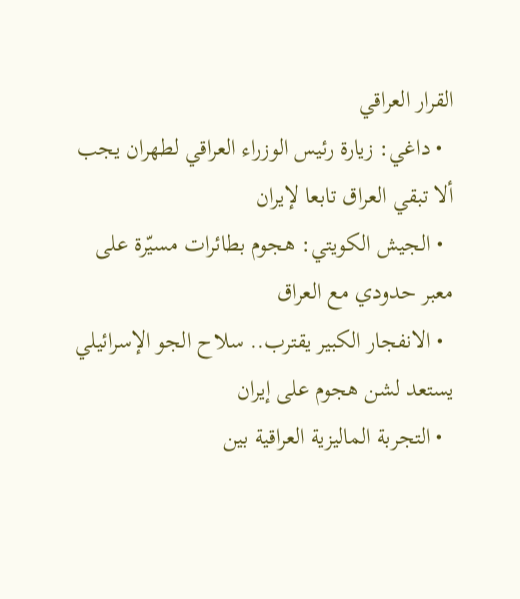القرار العراقي
  • داغي: زيارة رئيس الوزراء العراقي لطهران يجب ألا تبقي العراق تابعا لإيران
  • الجيش الكويتي: هجوم بطائرات مسيّرة على معبر حدودي مع العراق
  • الانفجار الكبير يقترب.. سلاح الجو الإسرائيلي يستعد لشن هجوم على إيران
  • التجربة الماليزية العراقية بين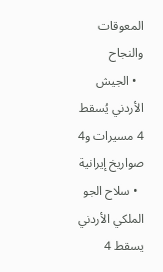المعوقات والنجاح
  • الجيش الأردني يُسقط 4 مسيرات و4 صواريخ إيرانية
  • سلاح الجو الملكي الأردني يسقط 4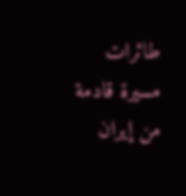طائرات مسيرة قادمة من إيران